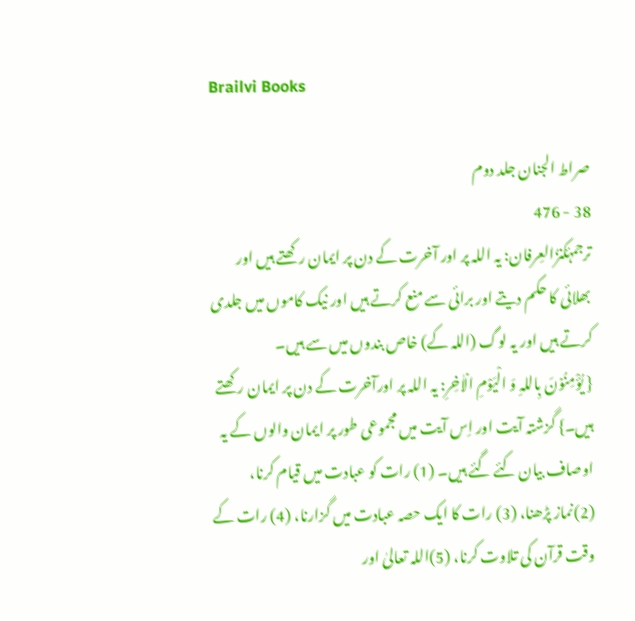Brailvi Books

صراط الجنان جلد دوم
38 - 476
ترجمۂکنزُالعِرفان: یہ اللہ پر اور آخرت کے دن پر ایمان رکھتے ہیں اور بھلائی کا حکم دیتے اور برائی سے منع کرتے ہیں اور نیک کاموں میں جلدی کرتے ہیں اور یہ لوگ (اللہ کے) خاص بندوں میں سے ہیں۔
{ یُؤْمِنُوۡنَ بِاللہِ وَ الْیَوْمِ الۡاٰخِرِ: یہ اللہ پر اورآخرت کے دن پر ایمان رکھتے ہیں۔} گزشتہ آیت اور اِس آیت میں مجموعی طور پر ایمان والوں کے یہ اوصاف بیان کئے گئے ہیں۔ (1) رات کو عبادت میں قیام کرنا، (2)نماز پڑھنا، (3) رات کا ایک حصہ عبادت میں گزارنا، (4) رات کے وقت قرآن کی تلاوت کرنا، (5)اللہ تعالیٰ اور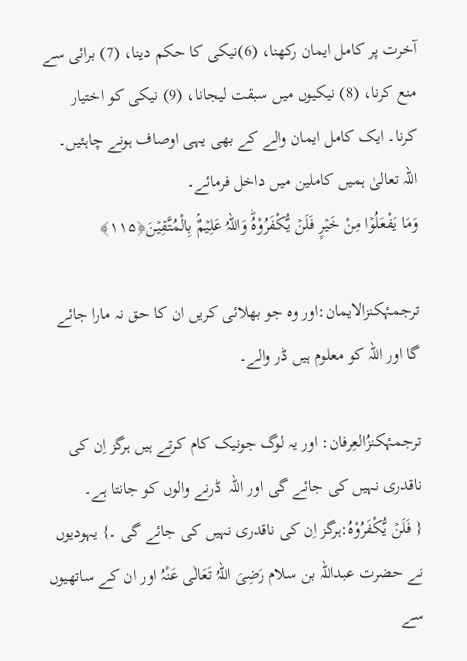آخرت پر کامل ایمان رکھنا، (6)نیکی کا حکم دینا، (7) برائی سے منع کرنا، (8) نیکیوں میں سبقت لیجانا، (9) نیکی کو اختیار کرنا۔ ایک کامل ایمان والے کے بھی یہی اوصاف ہونے چاہئیں۔ اللہ تعالیٰ ہمیں کاملین میں داخل فرمائے۔
وَمَا یَفْعَلُوۡا مِنْ خَیۡرٍ فَلَنۡ یُّکْفَرُوْہُؕ وَاللہُ عَلِیۡمٌۢ بِالْمُتَّقِیۡنَ﴿۱۱۵﴾

ترجمۂکنزالایمان:اور وہ جو بھلائی کریں ان کا حق نہ مارا جائے گا اور اللہ کو معلوم ہیں ڈر والے۔

ترجمۂکنزُالعِرفان: اور یہ لوگ جونیک کام کرتے ہیں ہرگز اِن کی ناقدری نہیں کی جائے گی اور اللہ  ڈرنے والوں کو جانتا ہے۔
{ فَلَنۡ یُّکْفَرُوْہُ:ہرگز اِن کی ناقدری نہیں کی جائے گی ۔} یہودیوں نے حضرت عبداللہ بن سلام رَضِیَ اللہُ تَعَالٰی عَنْہُ اور ان کے ساتھیوں سے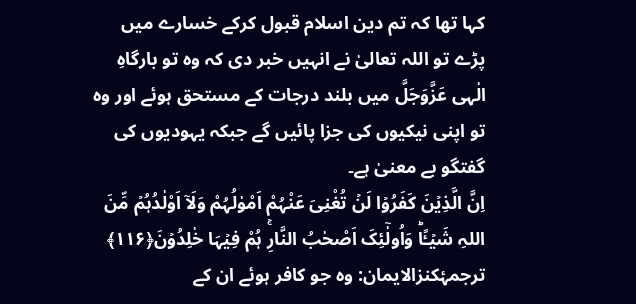کہا تھا کہ تم دین اسلام قبول کرکے خسارے میں پڑے تو اللہ تعالیٰ نے انہیں خبر دی کہ وہ تو بارگاہِ الٰہی عَزَّوَجَلَّ میں بلند درجات کے مستحق ہوئے اور وہ تو اپنی نیکیوں کی جزا پائیں گے جبکہ یہودیوں کی گفتگو بے معنیٰ ہے۔
اِنَّ الَّذِیۡنَ کَفَرُوۡا لَنۡ تُغْنِیَ عَنْہُمْ اَمْوٰلُہُمْ وَلَاۤ اَوْلٰدُہُمۡ مِّنَ اللہِ شَیۡـًٔاؕ وَاُولٰٓئِکَ اَصْحٰبُ النَّارِۚ ہُمْ فِیۡہَا خٰلِدُوۡنَ﴿۱۱۶﴾
ترجمۂکنزالایمان: وہ جو کافر ہوئے ان کے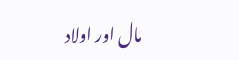مال اور اولاد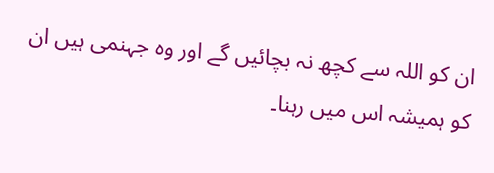ان کو اللہ سے کچھ نہ بچائیں گے اور وہ جہنمی ہیں ان کو ہمیشہ اس میں رہنا۔